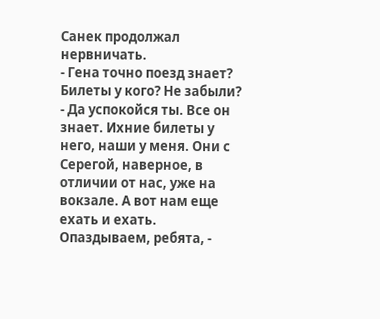Санек продолжал нервничать.
- Гена точно поезд знает? Билеты у кого? Не забыли?
- Да успокойся ты. Все он знает. Ихние билеты у него, наши у меня. Они с Серегой, наверное, в отличии от нас, уже на вокзале. А вот нам еще ехать и ехать. Опаздываем, ребята, -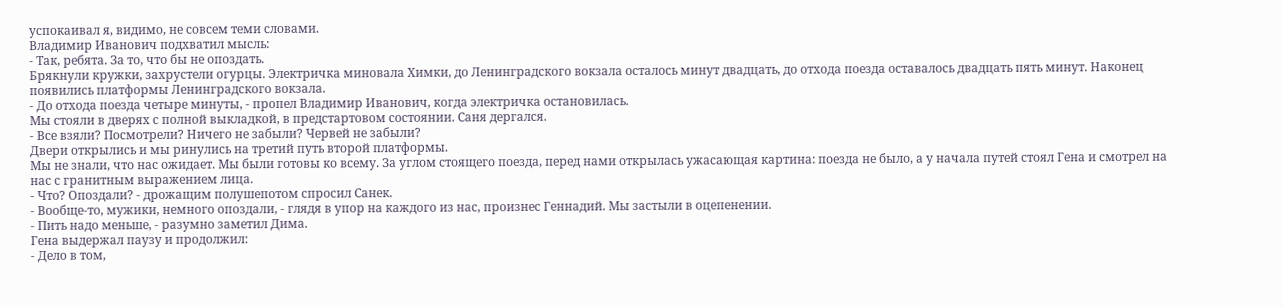успокаивал я, видимо, не совсем теми словами.
Владимир Иванович подхватил мысль:
- Так, ребята. За то, что бы не опоздать.
Брякнули кружки, захрустели огурцы. Электричка миновала Химки, до Ленинградского вокзала осталось минут двадцать, до отхода поезда оставалось двадцать пять минут. Наконец появились платформы Ленинградского вокзала.
- До отхода поезда четыре минуты, - пропел Владимир Иванович, когда электричка остановилась.
Мы стояли в дверях с полной выкладкой, в предстартовом состоянии. Саня дергался.
- Все взяли? Посмотрели? Ничего не забыли? Червей не забыли?
Двери открылись и мы ринулись на третий путь второй платформы.
Мы не знали, что нас ожидает. Мы были готовы ко всему. За углом стоящего поезда, перед нами открылась ужасающая картина: поезда не было, а у начала путей стоял Гена и смотрел на нас с гранитным выражением лица.
- Что? Опоздали? - дрожащим полушепотом спросил Санек.
- Вообще-то, мужики, немного опоздали, - глядя в упор на каждого из нас, произнес Геннадий. Мы застыли в оцепенении.
- Пить надо меньше, - разумно заметил Дима.
Гена выдержал паузу и продолжил:
- Дело в том,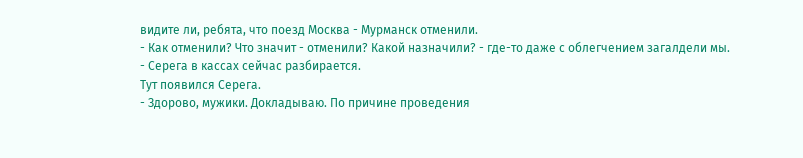видите ли, ребята, что поезд Москва - Мурманск отменили.
- Как отменили? Что значит - отменили? Какой назначили? - где-то даже с облегчением загалдели мы.
- Серега в кассах сейчас разбирается.
Тут появился Серега.
- Здорово, мужики. Докладываю. По причине проведения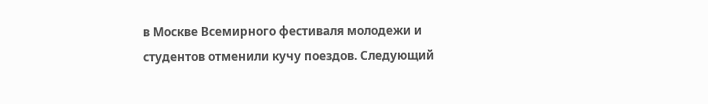в Москве Всемирного фестиваля молодежи и студентов отменили кучу поездов. Следующий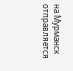на Мурманск отправляется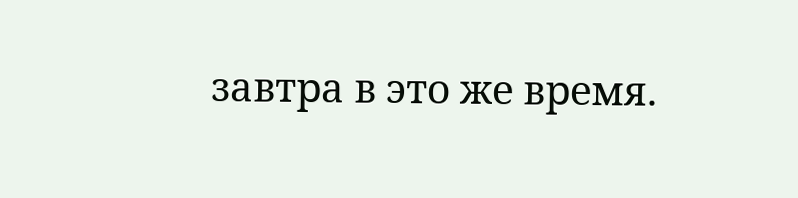завтра в это же время.